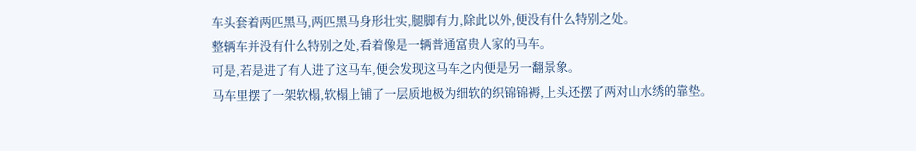车头套着两匹黑马,两匹黑马身形壮实,腿脚有力,除此以外,便没有什么特别之处。
整辆车并没有什么特别之处,看着像是一辆普通富贵人家的马车。
可是,若是进了有人进了这马车,便会发现这马车之内便是另一翻景象。
马车里摆了一架软榻,软榻上铺了一层质地极为细软的织锦锦褥,上头还摆了两对山水绣的靠垫。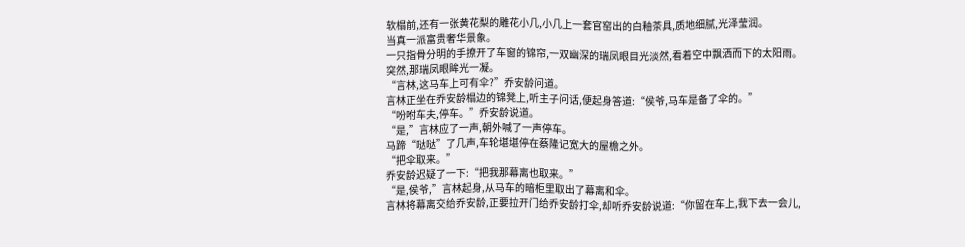软榻前,还有一张黄花梨的雕花小几,小几上一套官窑出的白釉茶具,质地细腻,光泽莹润。
当真一派富贵奢华景象。
一只指骨分明的手撩开了车窗的锦帘,一双幽深的瑞凤眼目光淡然,看着空中飘洒而下的太阳雨。
突然,那瑞凤眼眸光一凝。
“言林,这马车上可有伞?”乔安龄问道。
言林正坐在乔安龄榻边的锦凳上,听主子问话,便起身答道:“侯爷,马车是备了伞的。”
“吩咐车夫,停车。”乔安龄说道。
“是,”言林应了一声,朝外喊了一声停车。
马蹄“哒哒”了几声,车轮堪堪停在蔡隆记宽大的屋檐之外。
“把伞取来。”
乔安龄迟疑了一下:“把我那幕离也取来。”
“是,侯爷,”言林起身,从马车的暗柜里取出了幕离和伞。
言林将幕离交给乔安龄,正要拉开门给乔安龄打伞,却听乔安龄说道:“你留在车上,我下去一会儿,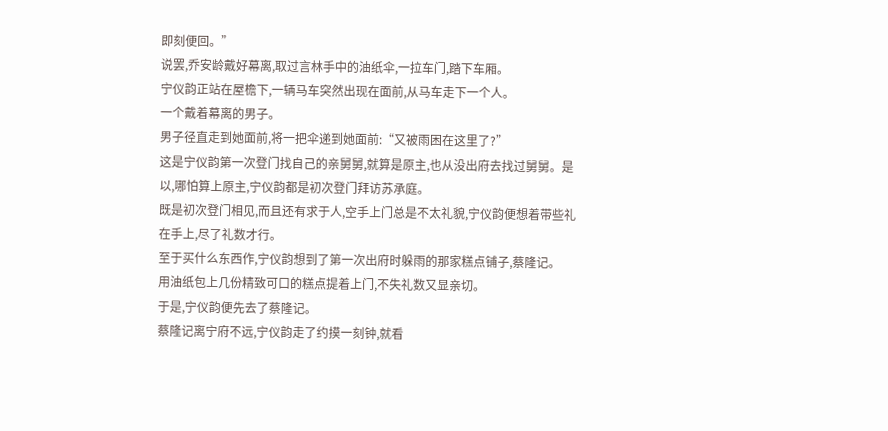即刻便回。”
说罢,乔安龄戴好幕离,取过言林手中的油纸伞,一拉车门,踏下车厢。
宁仪韵正站在屋檐下,一辆马车突然出现在面前,从马车走下一个人。
一个戴着幕离的男子。
男子径直走到她面前,将一把伞递到她面前:“又被雨困在这里了?”
这是宁仪韵第一次登门找自己的亲舅舅,就算是原主,也从没出府去找过舅舅。是以,哪怕算上原主,宁仪韵都是初次登门拜访苏承庭。
既是初次登门相见,而且还有求于人,空手上门总是不太礼貌,宁仪韵便想着带些礼在手上,尽了礼数才行。
至于买什么东西作,宁仪韵想到了第一次出府时躲雨的那家糕点铺子,蔡隆记。
用油纸包上几份精致可口的糕点提着上门,不失礼数又显亲切。
于是,宁仪韵便先去了蔡隆记。
蔡隆记离宁府不远,宁仪韵走了约摸一刻钟,就看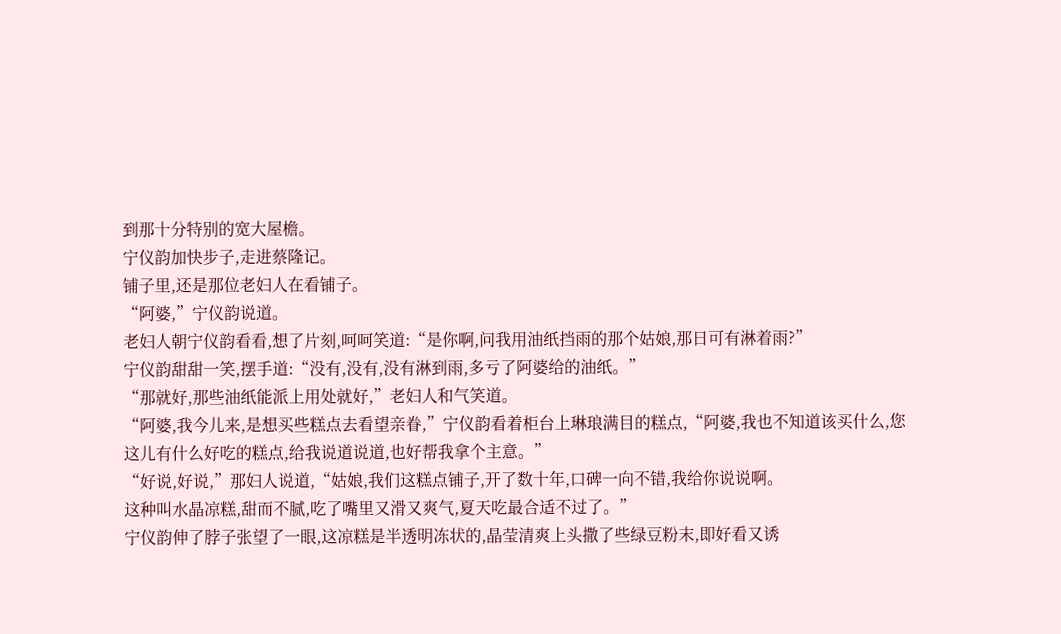到那十分特别的宽大屋檐。
宁仪韵加快步子,走进蔡隆记。
铺子里,还是那位老妇人在看铺子。
“阿婆,”宁仪韵说道。
老妇人朝宁仪韵看看,想了片刻,呵呵笑道:“是你啊,问我用油纸挡雨的那个姑娘,那日可有淋着雨?”
宁仪韵甜甜一笑,摆手道:“没有,没有,没有淋到雨,多亏了阿婆给的油纸。”
“那就好,那些油纸能派上用处就好,”老妇人和气笑道。
“阿婆,我今儿来,是想买些糕点去看望亲眷,”宁仪韵看着柜台上琳琅满目的糕点,“阿婆,我也不知道该买什么,您这儿有什么好吃的糕点,给我说道说道,也好帮我拿个主意。”
“好说,好说,”那妇人说道,“姑娘,我们这糕点铺子,开了数十年,口碑一向不错,我给你说说啊。
这种叫水晶凉糕,甜而不腻,吃了嘴里又滑又爽气,夏天吃最合适不过了。”
宁仪韵伸了脖子张望了一眼,这凉糕是半透明冻状的,晶莹清爽上头撒了些绿豆粉末,即好看又诱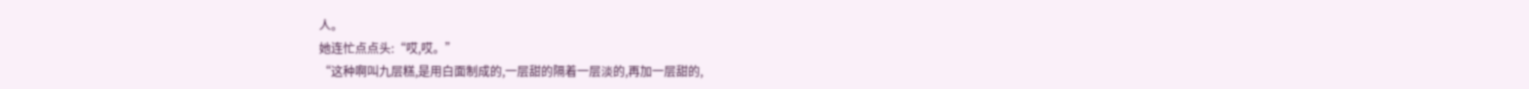人。
她连忙点点头:“哎,哎。”
“这种啊叫九层糕,是用白面制成的,一层甜的隔着一层淡的,再加一层甜的,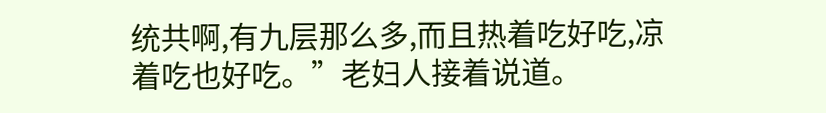统共啊,有九层那么多,而且热着吃好吃,凉着吃也好吃。”老妇人接着说道。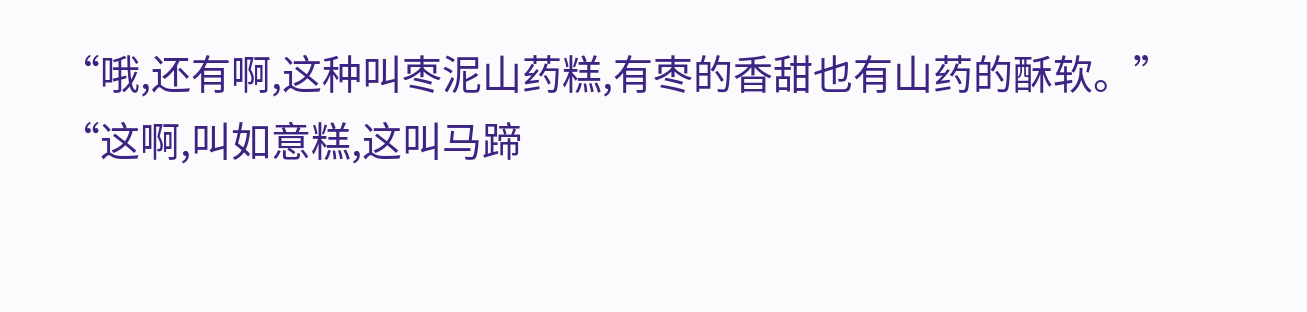“哦,还有啊,这种叫枣泥山药糕,有枣的香甜也有山药的酥软。”
“这啊,叫如意糕,这叫马蹄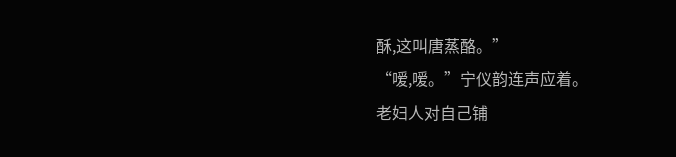酥,这叫唐蒸酪。”
“嗳,嗳。”宁仪韵连声应着。
老妇人对自己铺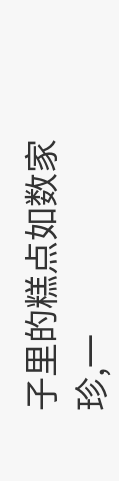子里的糕点如数家珍,一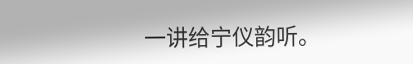一讲给宁仪韵听。